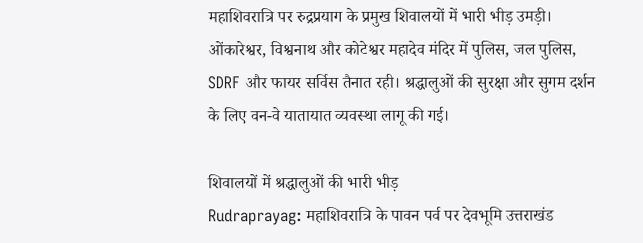महाशिवरात्रि पर रुद्रप्रयाग के प्रमुख शिवालयों में भारी भीड़ उमड़ी। ओंकारेश्वर, विश्वनाथ और कोटेश्वर महादेव मंदिर में पुलिस, जल पुलिस, SDRF और फायर सर्विस तैनात रही। श्रद्धालुओं की सुरक्षा और सुगम दर्शन के लिए वन-वे यातायात व्यवस्था लागू की गई।

शिवालयों में श्रद्धालुओं की भारी भीड़
Rudraprayag: महाशिवरात्रि के पावन पर्व पर देवभूमि उत्तराखंड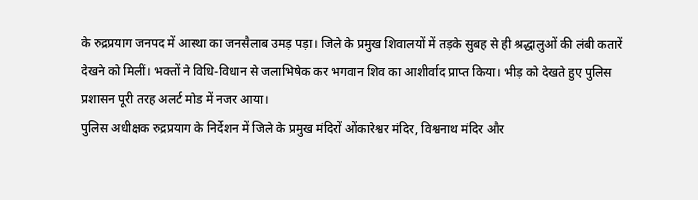के रुद्रप्रयाग जनपद में आस्था का जनसैलाब उमड़ पड़ा। जिले के प्रमुख शिवालयों में तड़के सुबह से ही श्रद्धालुओं की लंबी कतारें देखने को मिलीं। भक्तों ने विधि-विधान से जलाभिषेक कर भगवान शिव का आशीर्वाद प्राप्त किया। भीड़ को देखते हुए पुलिस प्रशासन पूरी तरह अलर्ट मोड में नजर आया।
पुलिस अधीक्षक रुद्रप्रयाग के निर्देशन में जिले के प्रमुख मंदिरों ओंकारेश्वर मंदिर, विश्वनाथ मंदिर और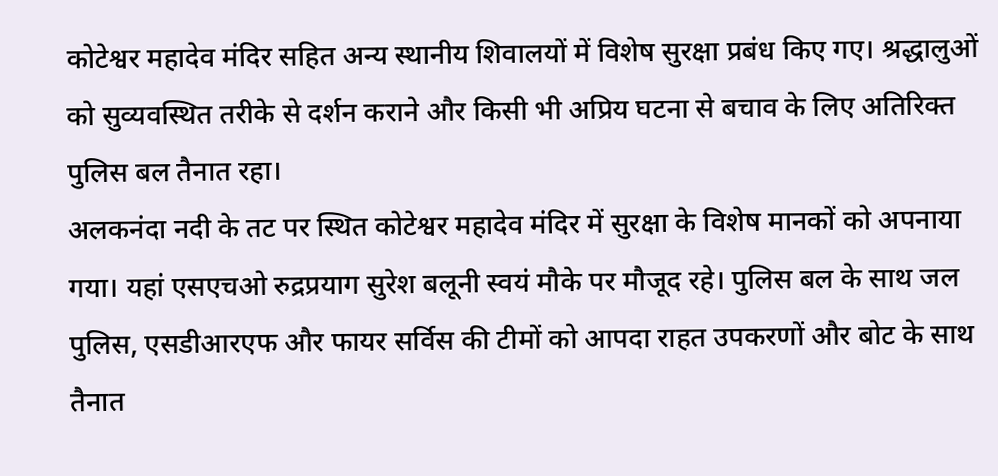कोटेश्वर महादेव मंदिर सहित अन्य स्थानीय शिवालयों में विशेष सुरक्षा प्रबंध किए गए। श्रद्धालुओं को सुव्यवस्थित तरीके से दर्शन कराने और किसी भी अप्रिय घटना से बचाव के लिए अतिरिक्त पुलिस बल तैनात रहा।
अलकनंदा नदी के तट पर स्थित कोटेश्वर महादेव मंदिर में सुरक्षा के विशेष मानकों को अपनाया गया। यहां एसएचओ रुद्रप्रयाग सुरेश बलूनी स्वयं मौके पर मौजूद रहे। पुलिस बल के साथ जल पुलिस, एसडीआरएफ और फायर सर्विस की टीमों को आपदा राहत उपकरणों और बोट के साथ तैनात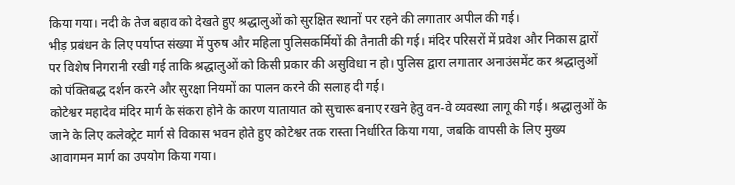किया गया। नदी के तेज बहाव को देखते हुए श्रद्धालुओं को सुरक्षित स्थानों पर रहने की लगातार अपील की गई।
भीड़ प्रबंधन के लिए पर्याप्त संख्या में पुरुष और महिला पुलिसकर्मियों की तैनाती की गई। मंदिर परिसरों में प्रवेश और निकास द्वारों पर विशेष निगरानी रखी गई ताकि श्रद्धालुओं को किसी प्रकार की असुविधा न हो। पुलिस द्वारा लगातार अनाउंसमेंट कर श्रद्धालुओं को पंक्तिबद्ध दर्शन करने और सुरक्षा नियमों का पालन करने की सलाह दी गई।
कोटेश्वर महादेव मंदिर मार्ग के संकरा होने के कारण यातायात को सुचारू बनाए रखने हेतु वन-वे व्यवस्था लागू की गई। श्रद्धालुओं के जाने के लिए कलेक्ट्रेट मार्ग से विकास भवन होते हुए कोटेश्वर तक रास्ता निर्धारित किया गया, जबकि वापसी के लिए मुख्य आवागमन मार्ग का उपयोग किया गया।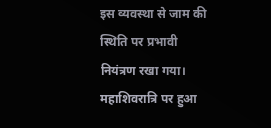इस व्यवस्था से जाम की स्थिति पर प्रभावी नियंत्रण रखा गया।
महाशिवरात्रि पर हुआ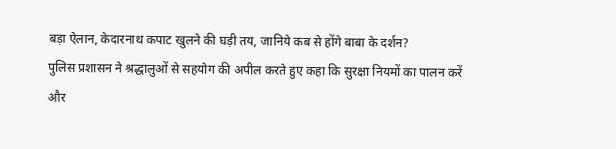बड़ा ऐलान, केदारनाथ कपाट खुलने की घड़ी तय, जानिये कब से होंगे बाबा के दर्शन?
पुलिस प्रशासन ने श्रद्धालुओं से सहयोग की अपील करते हुए कहा कि सुरक्षा नियमों का पालन करें और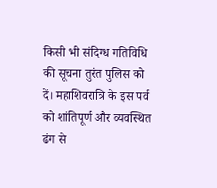किसी भी संदिग्ध गतिविधि की सूचना तुरंत पुलिस को दें। महाशिवरात्रि के इस पर्व को शांतिपूर्ण और व्यवस्थित ढंग से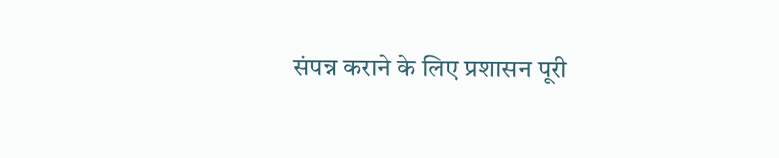संपन्न कराने के लिए प्रशासन पूरी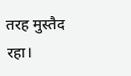तरह मुस्तैद रहा।